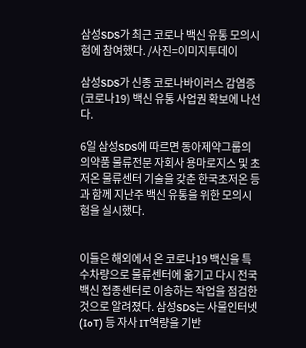삼성SDS가 최근 코로나 백신 유통 모의시험에 참여했다. /사진=이미지투데이

삼성SDS가 신종 코로나바이러스 감염증(코로나19) 백신 유통 사업권 확보에 나선다.

6일 삼성SDS에 따르면 동아제약그룹의 의약품 물류전문 자회사 용마로지스 및 초저온 물류센터 기술을 갖춘 한국초저온 등과 함께 지난주 백신 유통을 위한 모의시험을 실시했다.


이들은 해외에서 온 코로나19 백신을 특수차량으로 물류센터에 옮기고 다시 전국 백신 접종센터로 이송하는 작업을 점검한 것으로 알려졌다. 삼성SDS는 사물인터넷(IoT) 등 자사 IT역량을 기반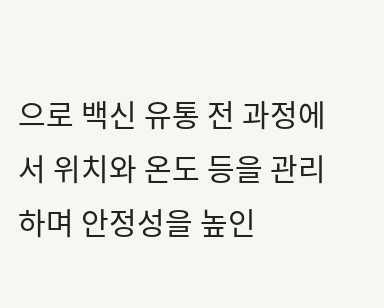으로 백신 유통 전 과정에서 위치와 온도 등을 관리하며 안정성을 높인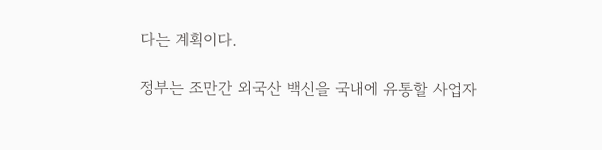다는 계획이다.

정부는 조만간 외국산 백신을 국내에 유통할 사업자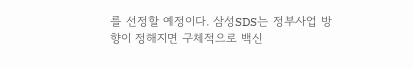를 선정할 예정이다. 삼성SDS는 정부사업 방향이 정해지면 구체적으로 백신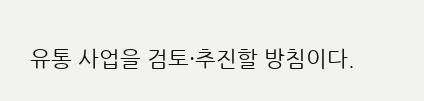유통 사업을 검토·추진할 방침이다.